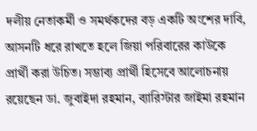দলীয় নেতাকর্মী ও সমর্থকদের বড় একটি অংশের দাবি, আসনটি ধরে রাখতে হলে জিয়া পরিবারের কাউকে প্রার্থী করা উচিত। সম্ভাব্য প্রার্থী হিসেবে আলোচনায় রয়েছেন ডা. জুবাইদা রহমান, ব্যারিস্টার জাইমা রহমান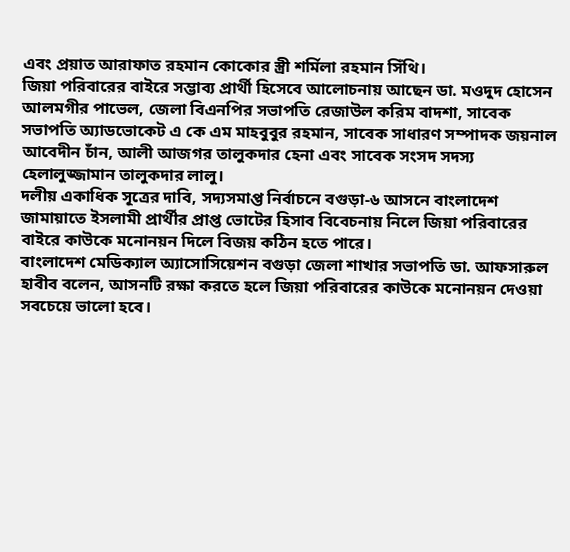এবং প্রয়াত আরাফাত রহমান কোকোর স্ত্রী শর্মিলা রহমান সিঁথি।
জিয়া পরিবারের বাইরে সম্ভাব্য প্রার্থী হিসেবে আলোচনায় আছেন ডা. মওদুদ হোসেন আলমগীর পাভেল, জেলা বিএনপির সভাপতি রেজাউল করিম বাদশা, সাবেক সভাপতি অ্যাডভোকেট এ কে এম মাহবুবুর রহমান, সাবেক সাধারণ সম্পাদক জয়নাল আবেদীন চাঁন, আলী আজগর তালুকদার হেনা এবং সাবেক সংসদ সদস্য হেলালুজ্জামান তালুকদার লালু।
দলীয় একাধিক সূত্রের দাবি, সদ্যসমাপ্ত নির্বাচনে বগুড়া-৬ আসনে বাংলাদেশ জামায়াতে ইসলামী প্রার্থীর প্রাপ্ত ভোটের হিসাব বিবেচনায় নিলে জিয়া পরিবারের বাইরে কাউকে মনোনয়ন দিলে বিজয় কঠিন হতে পারে।
বাংলাদেশ মেডিক্যাল অ্যাসোসিয়েশন বগুড়া জেলা শাখার সভাপতি ডা. আফসারুল হাবীব বলেন, আসনটি রক্ষা করতে হলে জিয়া পরিবারের কাউকে মনোনয়ন দেওয়া সবচেয়ে ভালো হবে।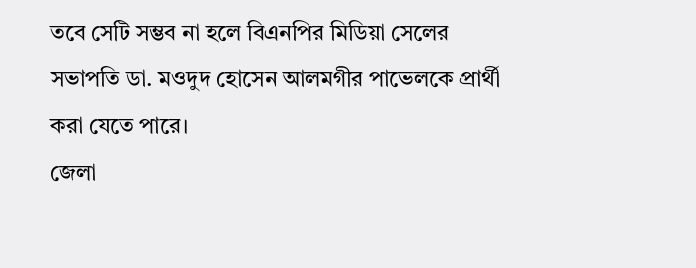তবে সেটি সম্ভব না হলে বিএনপির মিডিয়া সেলের সভাপতি ডা. মওদুদ হোসেন আলমগীর পাভেলকে প্রার্থী করা যেতে পারে।
জেলা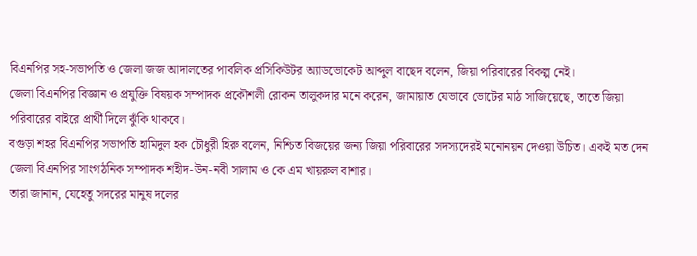বিএনপির সহ-সভাপতি ও জেলা জজ আদালতের পাবলিক প্রসিকিউটর অ্যাডভোকেট আব্দুল বাছেদ বলেন, জিয়া পরিবারের বিকল্প নেই।
জেলা বিএনপির বিজ্ঞান ও প্রযুক্তি বিষয়ক সম্পাদক প্রকৌশলী রোকন তালুকদার মনে করেন, জামায়াত যেভাবে ভোটের মাঠ সাজিয়েছে, তাতে জিয়া পরিবারের বাইরে প্রার্থী দিলে ঝুঁকি থাকবে।
বগুড়া শহর বিএনপির সভাপতি হামিদুল হক চৌধুরী হিরু বলেন, নিশ্চিত বিজয়ের জন্য জিয়া পরিবারের সদস্যদেরই মনোনয়ন দেওয়া উচিত। একই মত দেন জেলা বিএনপির সাংগঠনিক সম্পাদক শহীদ-উন-নবী সালাম ও কে এম খায়রুল বাশার।
তারা জানান, যেহেতু সদরের মানুষ দলের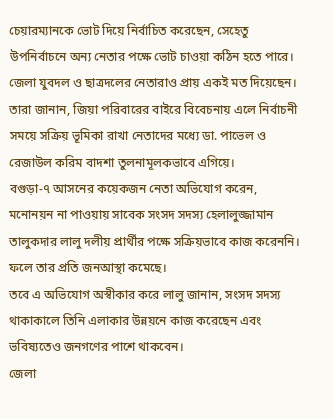চেয়ারম্যানকে ভোট দিয়ে নির্বাচিত করেছেন, সেহেতু উপনির্বাচনে অন্য নেতার পক্ষে ভোট চাওয়া কঠিন হতে পারে।
জেলা যুবদল ও ছাত্রদলের নেতারাও প্রায় একই মত দিয়েছেন। তারা জানান, জিয়া পরিবারের বাইরে বিবেচনায় এলে নির্বাচনী সময়ে সক্রিয় ভূমিকা রাখা নেতাদের মধ্যে ডা. পাভেল ও রেজাউল করিম বাদশা তুলনামূলকভাবে এগিয়ে।
বগুড়া-৭ আসনের কয়েকজন নেতা অভিযোগ করেন, মনোনয়ন না পাওয়ায় সাবেক সংসদ সদস্য হেলালুজ্জামান তালুকদার লালু দলীয় প্রার্থীর পক্ষে সক্রিয়ভাবে কাজ করেননি। ফলে তার প্রতি জনআস্থা কমেছে।
তবে এ অভিযোগ অস্বীকার করে লালু জানান, সংসদ সদস্য থাকাকালে তিনি এলাকার উন্নয়নে কাজ করেছেন এবং ভবিষ্যতেও জনগণের পাশে থাকবেন।
জেলা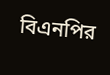বিএনপির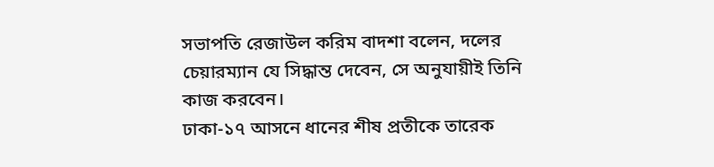সভাপতি রেজাউল করিম বাদশা বলেন, দলের চেয়ারম্যান যে সিদ্ধান্ত দেবেন, সে অনুযায়ীই তিনি কাজ করবেন।
ঢাকা-১৭ আসনে ধানের শীষ প্রতীকে তারেক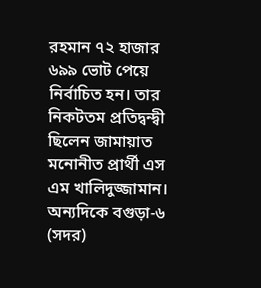রহমান ৭২ হাজার ৬৯৯ ভোট পেয়ে নির্বাচিত হন। তার নিকটতম প্রতিদ্বন্দ্বী ছিলেন জামায়াত মনোনীত প্রার্থী এস এম খালিদুজ্জামান। অন্যদিকে বগুড়া-৬ (সদর)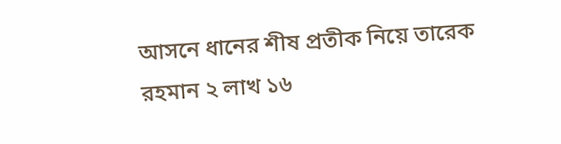আসনে ধানের শীষ প্রতীক নিয়ে তারেক রহমান ২ লাখ ১৬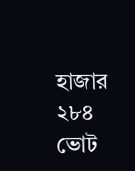হাজার ২৮৪ ভোট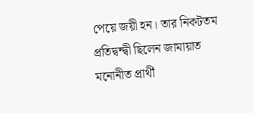পেয়ে জয়ী হন। তার নিকটতম প্রতিদ্বন্দ্বী ছিলেন জামায়াত মনোনীত প্রার্থী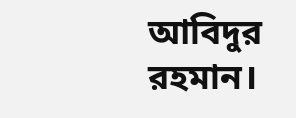আবিদুর রহমান।